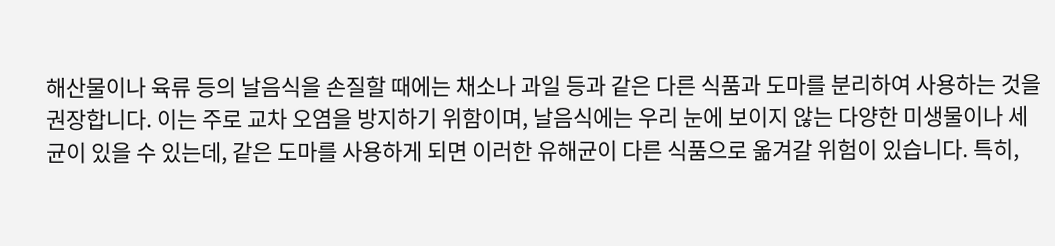해산물이나 육류 등의 날음식을 손질할 때에는 채소나 과일 등과 같은 다른 식품과 도마를 분리하여 사용하는 것을 권장합니다. 이는 주로 교차 오염을 방지하기 위함이며, 날음식에는 우리 눈에 보이지 않는 다양한 미생물이나 세균이 있을 수 있는데, 같은 도마를 사용하게 되면 이러한 유해균이 다른 식품으로 옮겨갈 위험이 있습니다. 특히,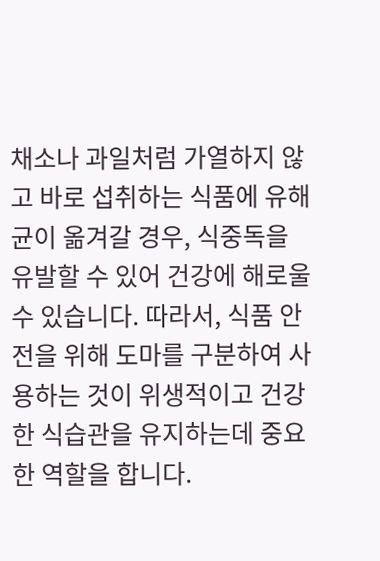채소나 과일처럼 가열하지 않고 바로 섭취하는 식품에 유해균이 옮겨갈 경우, 식중독을 유발할 수 있어 건강에 해로울 수 있습니다. 따라서, 식품 안전을 위해 도마를 구분하여 사용하는 것이 위생적이고 건강한 식습관을 유지하는데 중요한 역할을 합니다.